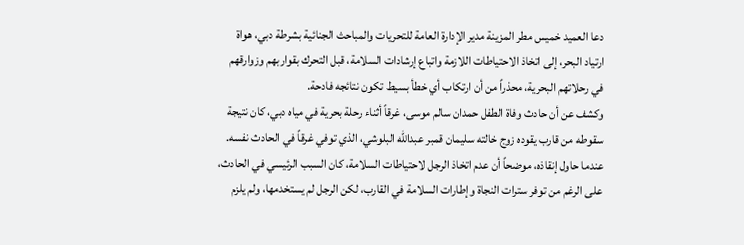دعا العميد خميس مطر المزينة مدير الإدارة العامة للتحريات والمباحث الجنائية بشرطة دبي، هواة ارتياد البحر، إلى اتخاذ الاحتياطات اللازمة واتباع إرشادات السلامة، قبل التحرك بقواربهم وزوارقهم في رحلاتهم البحرية، محذراً من أن ارتكاب أي خطأ بسيط تكون نتائجه فادحة.
وكشف عن أن حادث وفاة الطفل حمدان سالم موسى، غرقاً أثناء رحلة بحرية في مياه دبي، كان نتيجة سقوطه من قارب يقوده زوج خالته سليمان قمبر عبدالله البلوشي، الذي توفي غرقاً في الحادث نفسه.
عندما حاول إنقاذه، موضحاً أن عدم اتخاذ الرجل لاحتياطات السلامة، كان السبب الرئيسي في الحادث، على الرغم من توفر سترات النجاة وإطارات السلامة في القارب، لكن الرجل لم يستخدمها، ولم يلزم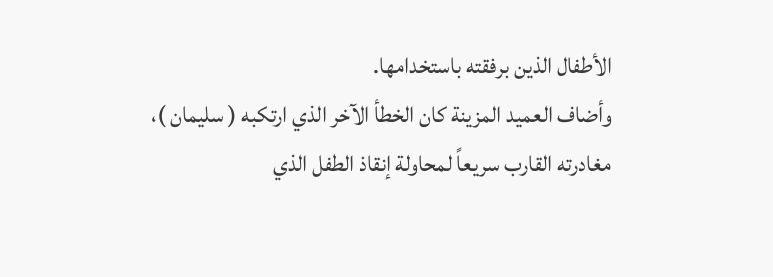الأطفال الذين برفقته باستخدامها.
وأضاف العميد المزينة كان الخطأ الآخر الذي ارتكبه ( سليمان )، مغادرته القارب سريعاً لمحاولة إنقاذ الطفل الذي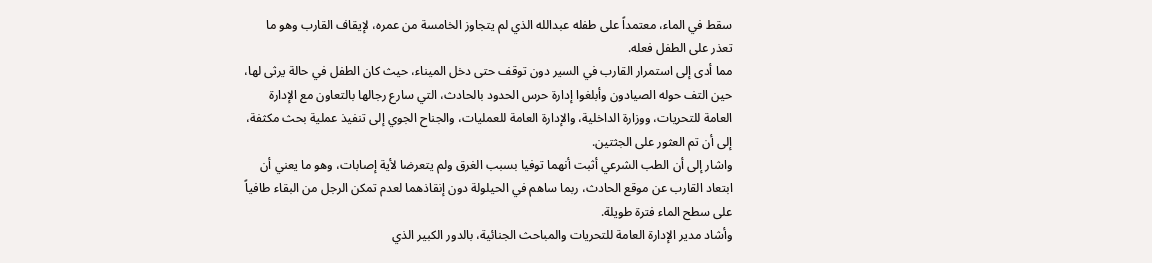سقط في الماء، معتمداً على طفله عبدالله الذي لم يتجاوز الخامسة من عمره، لإيقاف القارب وهو ما تعذر على الطفل فعله.
مما أدى إلى استمرار القارب في السير دون توقف حتى دخل الميناء، حيث كان الطفل في حالة يرثى لها، حين التف حوله الصيادون وأبلغوا إدارة حرس الحدود بالحادث، التي سارع رجالها بالتعاون مع الإدارة العامة للتحريات، ووزارة الداخلية، والإدارة العامة للعمليات، والجناح الجوي إلى تنفيذ عملية بحث مكثفة، إلى أن تم العثور على الجثتين.
واشار إلى أن الطب الشرعي أثبت أنهما توفيا بسبب الغرق ولم يتعرضا لأية إصابات، وهو ما يعني أن ابتعاد القارب عن موقع الحادث، ربما ساهم في الحيلولة دون إنقاذهما لعدم تمكن الرجل من البقاء طافياً على سطح الماء فترة طويلة.
وأشاد مدير الإدارة العامة للتحريات والمباحث الجنائية، بالدور الكبير الذي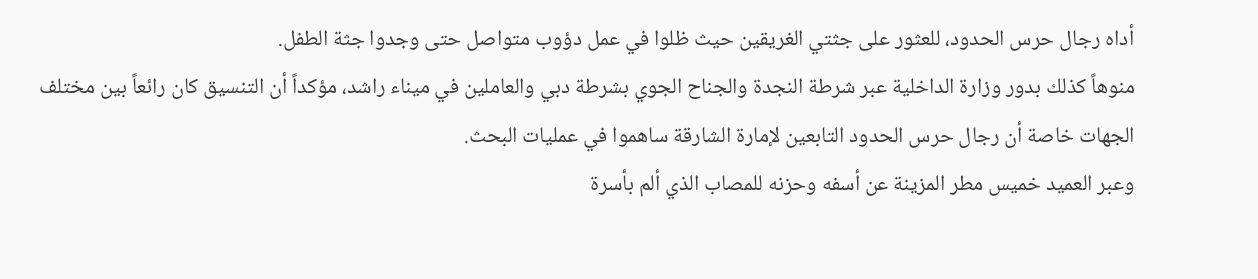أداه رجال حرس الحدود، للعثور على جثتي الغريقين حيث ظلوا في عمل دؤوب متواصل حتى وجدوا جثة الطفل.
منوهاً كذلك بدور وزارة الداخلية عبر شرطة النجدة والجناح الجوي بشرطة دبي والعاملين في ميناء راشد، مؤكداً أن التنسيق كان رائعاً بين مختلف الجهات خاصة أن رجال حرس الحدود التابعين لإمارة الشارقة ساهموا في عمليات البحث.
وعبر العميد خميس مطر المزينة عن أسفه وحزنه للمصاب الذي ألم بأسرة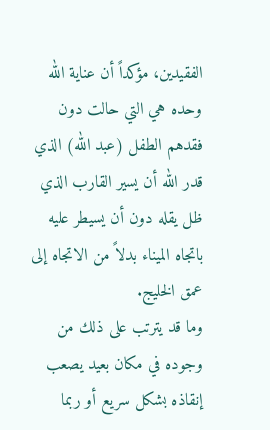الفقيدين، مؤكداً أن عناية الله وحده هي التي حالت دون فقدهم الطفل (عبد الله) الذي قدر الله أن يسير القارب الذي ظل يقله دون أن يسيطر عليه باتجاه الميناء بدلاً من الاتجاه إلى عمق الخليج.
وما قد يترتب على ذلك من وجوده في مكان بعيد يصعب إنقاذه بشكل سريع أو ربما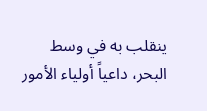ينقلب به في وسط البحر، داعياً أولياء الأمور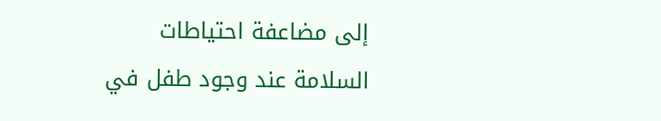إلى مضاعفة احتياطات السلامة عند وجود طفل في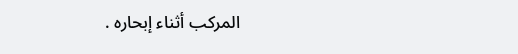المركب أثناء إبحاره .